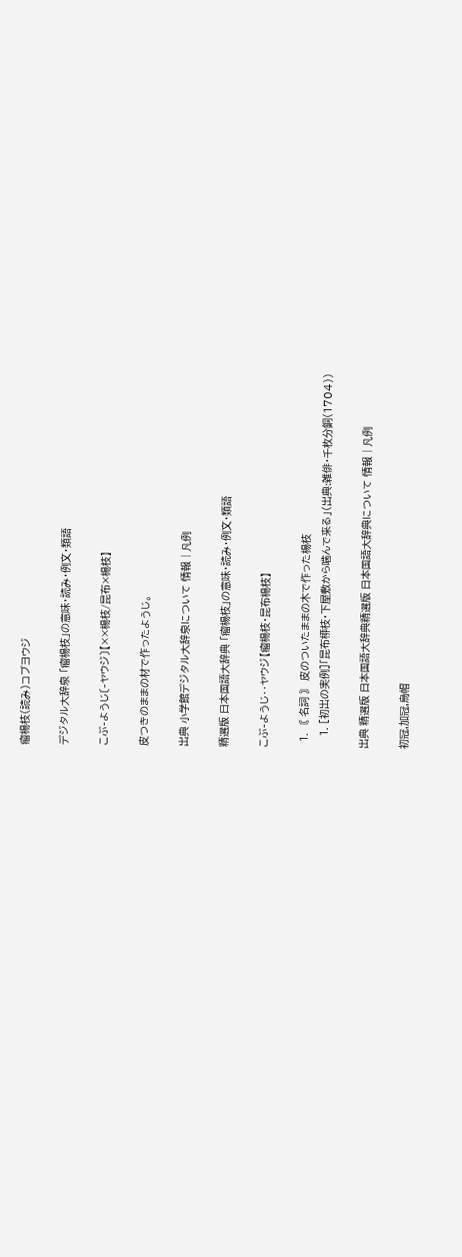瘤楊枝(読み)コブヨウジ

デジタル大辞泉 「瘤楊枝」の意味・読み・例文・類語

こぶ‐ようじ〔‐ヤウジ〕【××楊枝/昆布×楊枝】

皮つきのままの材で作ったようじ。

出典 小学館デジタル大辞泉について 情報 | 凡例

精選版 日本国語大辞典 「瘤楊枝」の意味・読み・例文・類語

こぶ‐ようじ‥ヤウジ【瘤楊枝・昆布楊枝】

  1. 〘 名詞 〙 皮のついたままの木で作った楊枝
    1. [初出の実例]「昆布桺枝・下屋敷から噛んで来る」(出典:雑俳・千枚分銅(1704))

出典 精選版 日本国語大辞典精選版 日本国語大辞典について 情報 | 凡例

初冠,加冠,烏帽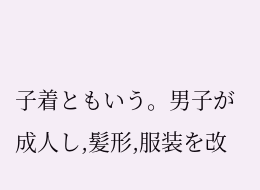子着ともいう。男子が成人し,髪形,服装を改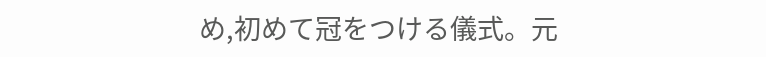め,初めて冠をつける儀式。元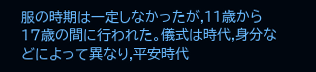服の時期は一定しなかったが,11歳から 17歳の間に行われた。儀式は時代,身分などによって異なり,平安時代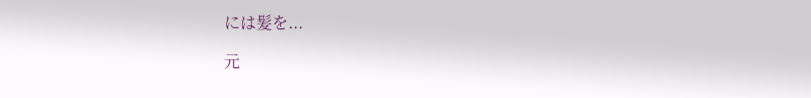には髪を...

元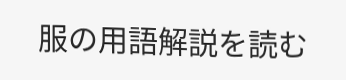服の用語解説を読む